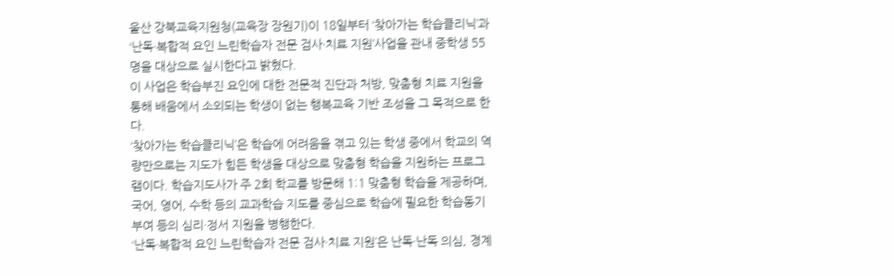울산 강북교육지원청(교육장 장원기)이 18일부터 ‘찾아가는 학습클리닉’과 ‘난독·복합적 요인 느린학습자 전문 검사·치료 지원’사업을 관내 중학생 55명을 대상으로 실시한다고 밝혔다.
이 사업은 학습부진 요인에 대한 전문적 진단과 처방, 맞춤형 치료 지원을 통해 배움에서 소외되는 학생이 없는 행복교육 기반 조성을 그 목적으로 한다.
‘찾아가는 학습클리닉’은 학습에 어려움을 겪고 있는 학생 중에서 학교의 역량만으로는 지도가 힘든 학생을 대상으로 맞춤형 학습을 지원하는 프로그램이다. 학습지도사가 주 2회 학교를 방문해 1:1 맞춤형 학습을 제공하며, 국어, 영어, 수학 등의 교과학습 지도를 중심으로 학습에 필요한 학습동기 부여 등의 심리·정서 지원을 병행한다.
‘난독·복합적 요인 느린학습자 전문 검사·치료 지원’은 난독·난독 의심, 경계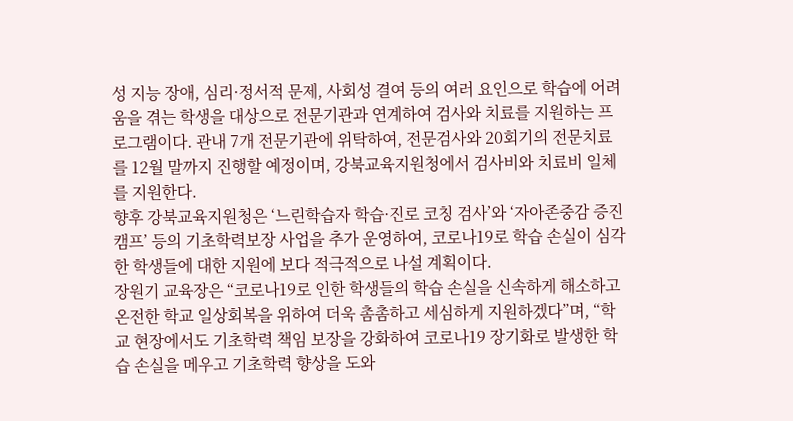성 지능 장애, 심리·정서적 문제, 사회성 결여 등의 여러 요인으로 학습에 어려움을 겪는 학생을 대상으로 전문기관과 연계하여 검사와 치료를 지원하는 프로그램이다. 관내 7개 전문기관에 위탁하여, 전문검사와 20회기의 전문치료를 12월 말까지 진행할 예정이며, 강북교육지원청에서 검사비와 치료비 일체를 지원한다.
향후 강북교육지원청은 ‘느린학습자 학습·진로 코칭 검사’와 ‘자아존중감 증진 캠프’ 등의 기초학력보장 사업을 추가 운영하여, 코로나19로 학습 손실이 심각한 학생들에 대한 지원에 보다 적극적으로 나설 계획이다.
장원기 교육장은 “코로나19로 인한 학생들의 학습 손실을 신속하게 해소하고 온전한 학교 일상회복을 위하여 더욱 촘촘하고 세심하게 지원하겠다”며, “학교 현장에서도 기초학력 책임 보장을 강화하여 코로나19 장기화로 발생한 학습 손실을 메우고 기초학력 향상을 도와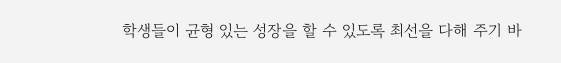학생들이 균형 있는 성장을 할 수 있도록 최선을 다해 주기 바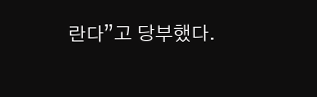란다”고 당부했다.